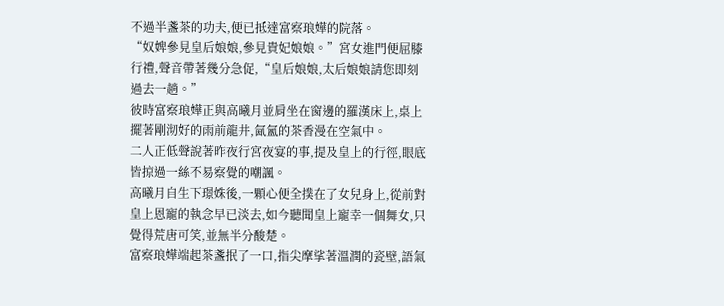不過半盞茶的功夫,便已抵達富察琅嬅的院落。
“奴婢參見皇后娘娘,參見貴妃娘娘。”宮女進門便屈膝行禮,聲音帶著幾分急促,“皇后娘娘,太后娘娘請您即刻過去一趟。”
彼時富察琅嬅正與高曦月並肩坐在窗邊的羅漢床上,桌上擺著剛沏好的雨前龍井,氤氳的茶香漫在空氣中。
二人正低聲說著昨夜行宮夜宴的事,提及皇上的行徑,眼底皆掠過一絲不易察覺的嘲諷。
高曦月自生下璟姝後,一顆心便全撲在了女兒身上,從前對皇上恩寵的執念早已淡去,如今聽聞皇上寵幸一個舞女,只覺得荒唐可笑,並無半分酸楚。
富察琅嬅端起茶盞抿了一口,指尖摩挲著溫潤的瓷壁,語氣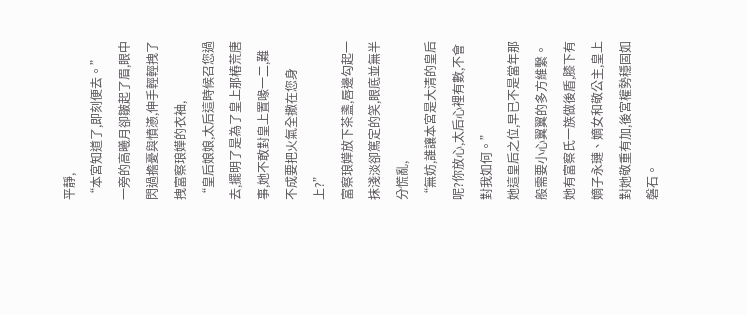平靜,
“本宮知道了,即刻便去。”
一旁的高曦月卻皺起了眉,眼中閃過擔憂與憤懣,伸手輕輕拽了拽富察琅嬅的衣袖,
“皇后娘娘,太后這時候召您過去,擺明了是為了皇上那樁荒唐事,她不敢對皇上置喙一二,難不成要把火氣全撒在您身上?”
富察琅嬅放下茶盞,唇邊勾起一抹淺淡卻篤定的笑,眼底並無半分慌亂,
“無妨,誰讓本宮是大清的皇后呢?你放心,太后心裡有數,不會對我如何。”
她這皇后之位,早已不是當年那般需要小心翼翼的多方維繫。
她有富察氏一族做後盾,膝下有嫡子永璉、嫡女和敬公主,皇上對她敬重有加,後宮權勢穩固如磐石。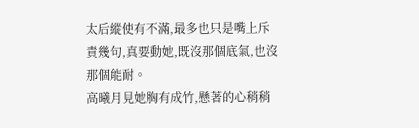太后縱使有不滿,最多也只是嘴上斥責幾句,真要動她,既沒那個底氣,也沒那個能耐。
高曦月見她胸有成竹,懸著的心稍稍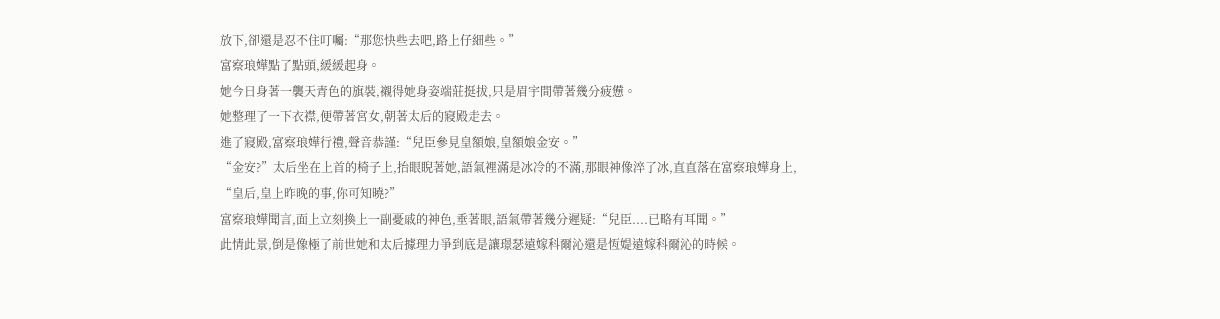放下,卻還是忍不住叮囑:“那您快些去吧,路上仔細些。”
富察琅嬅點了點頭,緩緩起身。
她今日身著一襲天青色的旗裝,襯得她身姿端莊挺拔,只是眉宇間帶著幾分疲憊。
她整理了一下衣襟,便帶著宮女,朝著太后的寢殿走去。
進了寢殿,富察琅嬅行禮,聲音恭謹:“兒臣參見皇額娘,皇額娘金安。”
“金安?”太后坐在上首的椅子上,抬眼睨著她,語氣裡滿是冰冷的不滿,那眼神像淬了冰,直直落在富察琅嬅身上,
“皇后,皇上昨晚的事,你可知曉?”
富察琅嬅聞言,面上立刻換上一副憂戚的神色,垂著眼,語氣帶著幾分遲疑:“兒臣....已略有耳聞。”
此情此景,倒是像極了前世她和太后據理力爭到底是讓璟瑟遠嫁科爾沁還是恆媞遠嫁科爾沁的時候。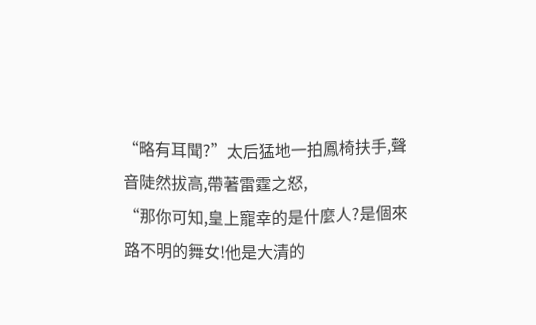“略有耳聞?”太后猛地一拍鳳椅扶手,聲音陡然拔高,帶著雷霆之怒,
“那你可知,皇上寵幸的是什麼人?是個來路不明的舞女!他是大清的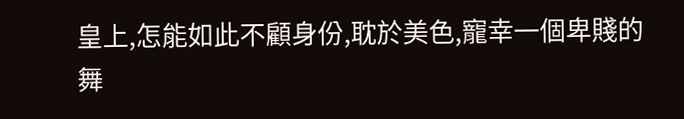皇上,怎能如此不顧身份,耽於美色,寵幸一個卑賤的舞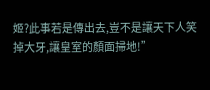姬?此事若是傳出去,豈不是讓天下人笑掉大牙,讓皇室的顏面掃地!”